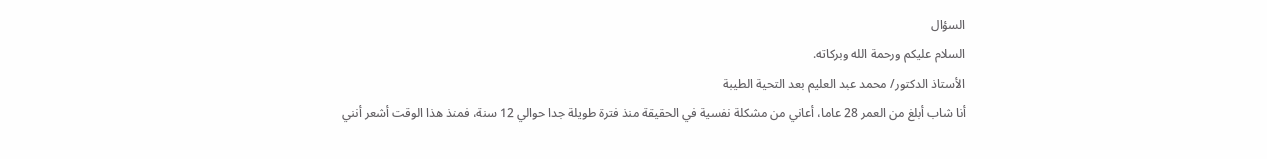السؤال
السلام عليكم ورحمة الله وبركاته.
الأستاذ الدكتور/ محمد عبد العليم بعد التحية الطيبة
أنا شاب أبلغ من العمر 28 عاما، أعاني من مشكلة نفسية في الحقيقة منذ فترة طويلة جدا حوالي 12 سنة، فمنذ هذا الوقت أشعر أنني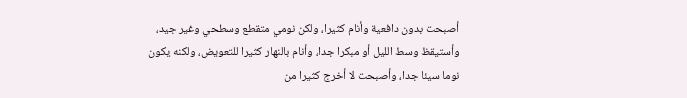أصبحت بدون دافعية وأنام كثيرا، ولكن نومي متقطع وسطحي وغير جيد، وأستيقظ وسط الليل أو مبكرا جدا، وأنام بالنهار كثيرا للتعويض، ولكنه يكون نوما سيئا جدا، وأصبحت لا أخرج كثيرا من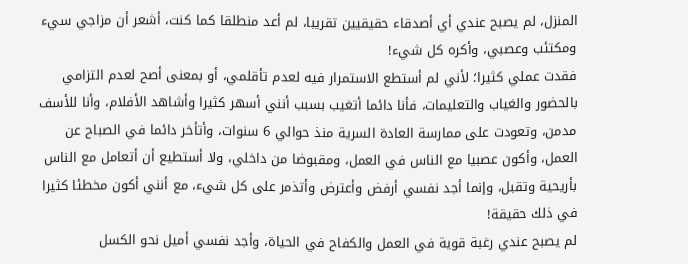المنزل، لم يصبح عندي أي أصدقاء حقيقيين تقريبا، لم أعد منطلقا كما كنت، أشعر أن مزاجي سيء ومكتئب وعصبي، وأكره كل شيء!
فقدت عملي كثيرا؛ لأني لم أستطع الاستمرار فيه لعدم تأقلمي، أو بمعنى أصح لعدم التزامي بالحضور والغياب والتعليمات، فأنا دائما أتغيب بسبب أنني أسهر كثيرا وأشاهد الأفلام، وأنا للأسف مدمن، وتعودت على ممارسة العادة السرية منذ حوالي 6 سنوات، وأتأخر دائما في الصباح عن العمل، وأكون عصبيا مع الناس في العمل، ومقبوضا من داخلي، ولا أستطيع أن أتعامل مع الناس بأريحية وتقبل، وإنما أجد نفسي أرفض وأعترض وأتذمر على كل شيء، مع أنني أكون مخطئا كثيرا في ذلك حقيقة!
لم يصبح عندي رغبة قوية في العمل والكفاح في الحياة، وأجد نفسي أميل نحو الكسل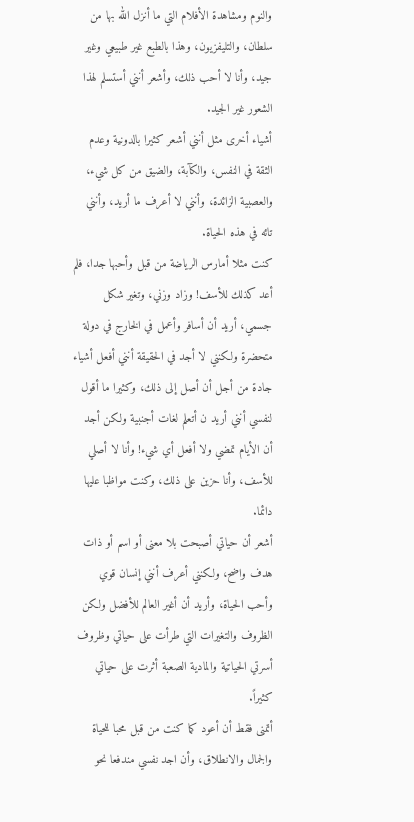والنوم ومشاهدة الأفلام التي ما أنزل الله بها من سلطان، والتليفزيون، وهذا بالطبع غير طبيعي وغير جيد، وأنا لا أحب ذلك، وأشعر أنني أستسلم لهذا الشعور غير الجيد.
أشياء أخرى مثل أنني أشعر كثيرا بالدونية وعدم الثقة في النفس، والكآبة، والضيق من كل شيء، والعصبية الزائدة، وأنني لا أعرف ما أريد، وأنني تائه في هذه الحياة.
كنت مثلا أمارس الرياضة من قبل وأحبها جدا، فلم أعد كذلك للأسف! وزاد وزني، وتغير شكل جسمي، أريد أن أسافر وأعمل في الخارج في دولة متحضرة ولكنني لا أجد في الحقيقة أنني أفعل أشياء جادة من أجل أن أصل إلى ذلك، وكثيرا ما أقول لنفسي أنني أريد ن أتعلم لغات أجنبية ولكن أجد أن الأيام تمضي ولا أفعل أي شيء! وأنا لا أصلي للأسف، وأنا حزين على ذلك، وكنت مواظبا عليها دائما.
أشعر أن حياتي أصبحت بلا معنى أو اسم أو ذات هدف واضح، ولكنني أعرف أنني إنسان قوي وأحب الحياة، وأريد أن أغير العالم للأفضل ولكن الظروف والتغيرات التي طرأت على حياتي وظروف أسرتي الحياتية والمادية الصعبة أثرت على حياتي كثيراً.
أتمنى فقط أن أعود كما كنت من قبل محبا للحياة والجمال والانطلاق، وأن اجد نفسي مندفعا نحو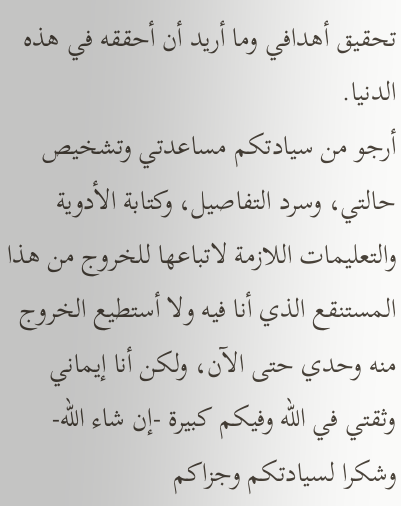تحقيق أهدافي وما أريد أن أحققه في هذه الدنيا.
أرجو من سيادتكم مساعدتي وتشخيص حالتي، وسرد التفاصيل، وكتابة الأدوية والتعليمات اللازمة لاتباعها للخروج من هذا المستنقع الذي أنا فيه ولا أستطيع الخروج منه وحدي حتى الآن، ولكن أنا إيماني وثقتي في الله وفيكم كبيرة -إن شاء الله- وشكرا لسيادتكم وجزاكم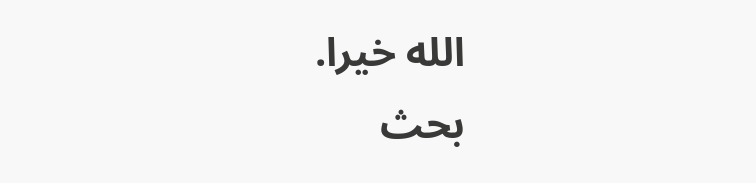الله خيرا.
بحث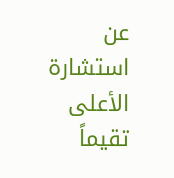عن استشارة
الأعلى تقيماً